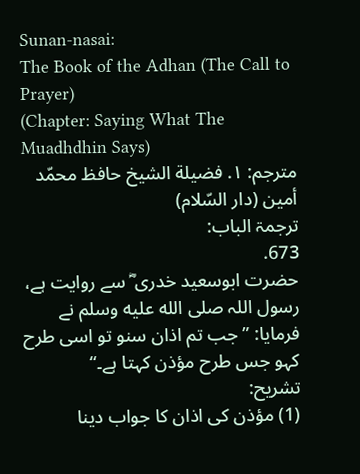Sunan-nasai:
The Book of the Adhan (The Call to Prayer)
(Chapter: Saying What The Muadhdhin Says)
مترجم: ١. فضيلة الشيخ حافظ محمّد أمين (دار السّلام)
ترجمۃ الباب:
673.
حضرت ابوسعید خدری ؓ سے روایت ہے، رسول اللہ صلى الله عليه وسلم نے فرمایا: ”جب تم اذان سنو تو اسی طرح کہو جس طرح مؤذن کہتا ہے۔“
تشریح:
(1) مؤذن کی اذان کا جواب دینا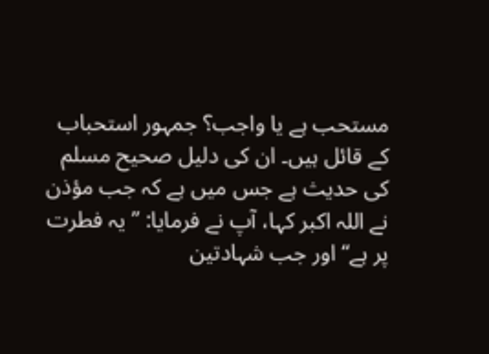مستحب ہے یا واجب؟ جمہور استحباب کے قائل ہیں۔ ان کی دلیل صحیح مسلم کی حدیث ہے جس میں ہے کہ جب مؤذن نے اللہ اکبر کہا، آپ نے فرمایا: ”یہ فطرت پر ہے“ اور جب شہادتین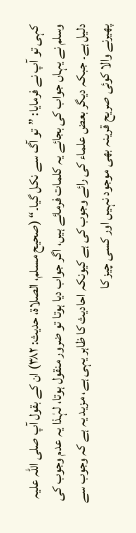کہی تو آپ نے فرمایا: ”تو آگ سے نکل گیا۔“ (صحیح مسلم، الصلاة، حدیث: ۳۸۲) ان کے بقول آپ صلی اللہ علیہ وسلم نے یہاں جواب کی بجائے یہ کلمات فرمائے ہیں، اگر جواب دیا ہوتا تو ضرور منقول ہوتا، لہٰذا یہ عدم وجوب کی دلیل ہے۔ جبکہ دیگر بعض علماء کی رائے وجوب کی ہے کیونکہ احادیث کا ظاہر یہی ہے، مزید یہ ہے کہ وجوب سے پھیرنے والا کوئی صریح قرینہ بھی موجود نہیں اور کسی چیز کا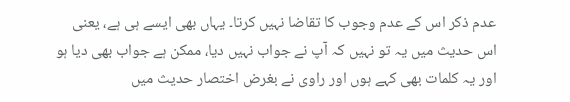عدم ذکر اس کے عدم وجوب کا تقاضا نہیں کرتا۔ یہاں بھی ایسے ہی ہے، یعنی اس حدیث میں یہ تو نہیں کہ آپ نے جواب نہیں دیا، ممکن ہے جواب بھی دیا ہو اور یہ کلمات بھی کہے ہوں اور راوی نے بغرض اختصار حدیث میں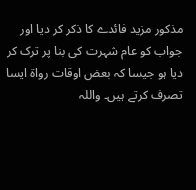مذکور مزید فائدے کا ذکر کر دیا اور جواب کو عام شہرت کی بنا پر ترک کر دیا ہو جیسا کہ بعض اوقات رواۃ ایسا تصرف کرتے ہیں۔ واللہ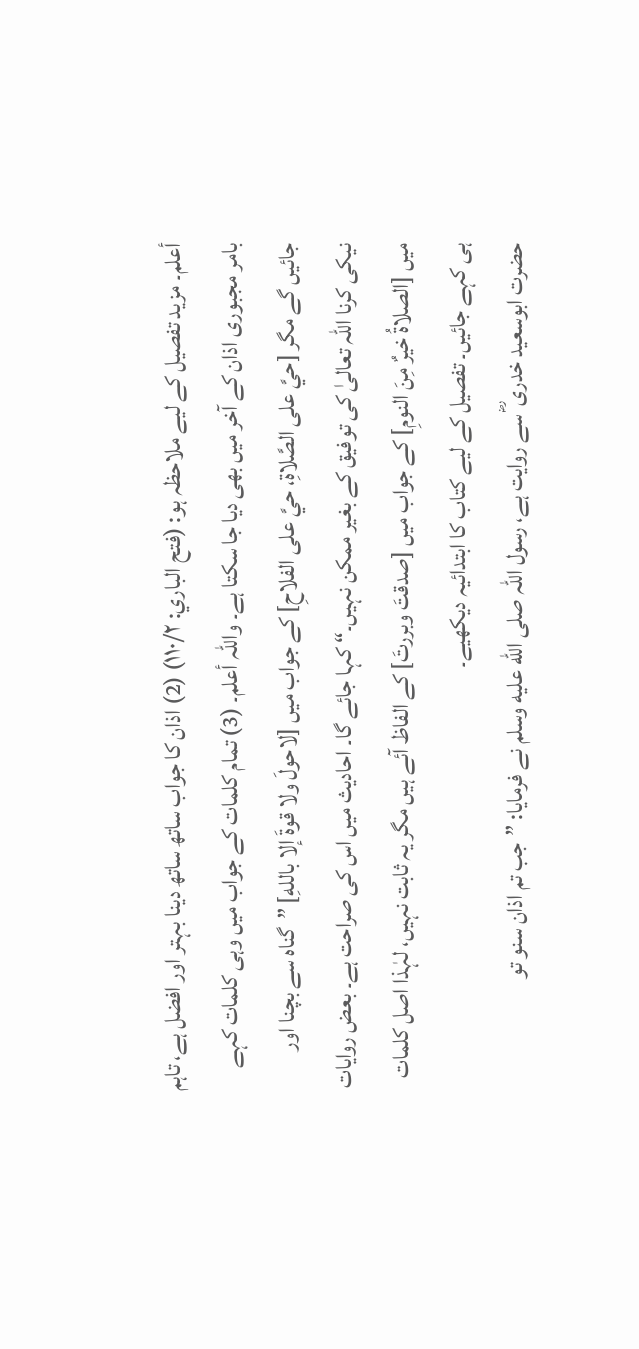أعلم۔ مزید تفصیل کے لیے ملاحظہ ہو: (فتح الباري: ۱۱۰/۲) (2) اذان کا جواب ساتھ ساتھ دینا بہتر اور افضل ہے، تاہم بامر مجبوری اذان کے آخر میں بھی دیا جا سکتا ہے۔ واللہ أعلم۔ (3) تمام کلمات کے جواب میں وہی کلمات کہے جائیں گے مگر [حيَّ على الصَّلاةِ، حيَّ على الفلاحِ] کے جواب میں [لاحولَ ولا قوةَ إلا باللهِ] ”گناہ سے بچنا اور نیکی کرنا اللہ تعالیٰ کی توفیق کے بغیر ممکن نہیں۔“ کہا جائے گا۔ احادیث میں اس کی صراحت ہے۔ بعض روایات میں [الصلاةُ خيرٌ مِنَ النومِ] کے جواب میں [صدقتَ وبررتَ] کے الفاظ آئے ہیں مگر یہ ثابت نہیں، لہٰذا اصل کلمات ہی کہے جائیں۔ تفصیل کے لیے کتاب کا ابتدائیہ دیکھیے۔
حضرت ابوسعید خدری ؓ سے روایت ہے، رسول اللہ صلى الله عليه وسلم نے فرمایا: ”جب تم اذان سنو تو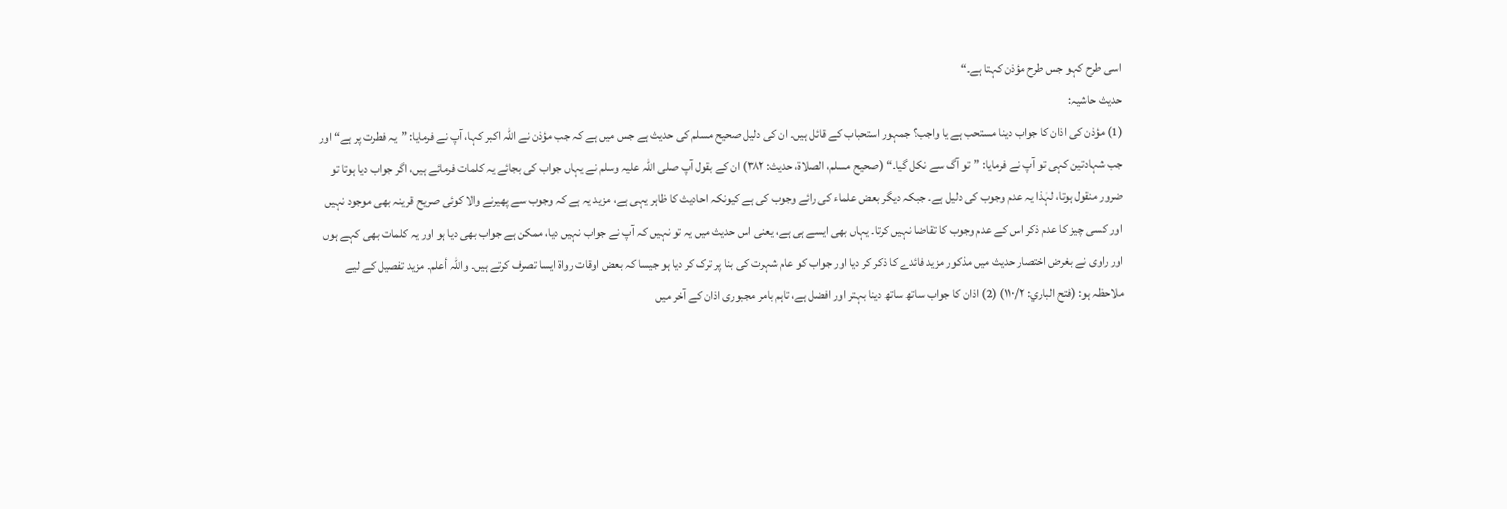اسی طرح کہو جس طرح مؤذن کہتا ہے۔“
حدیث حاشیہ:
(1) مؤذن کی اذان کا جواب دینا مستحب ہے یا واجب؟ جمہور استحباب کے قائل ہیں۔ ان کی دلیل صحیح مسلم کی حدیث ہے جس میں ہے کہ جب مؤذن نے اللہ اکبر کہا، آپ نے فرمایا: ”یہ فطرت پر ہے“ اور جب شہادتین کہی تو آپ نے فرمایا: ”تو آگ سے نکل گیا۔“ (صحیح مسلم، الصلاة، حدیث: ۳۸۲) ان کے بقول آپ صلی اللہ علیہ وسلم نے یہاں جواب کی بجائے یہ کلمات فرمائے ہیں، اگر جواب دیا ہوتا تو ضرور منقول ہوتا، لہٰذا یہ عدم وجوب کی دلیل ہے۔ جبکہ دیگر بعض علماء کی رائے وجوب کی ہے کیونکہ احادیث کا ظاہر یہی ہے، مزید یہ ہے کہ وجوب سے پھیرنے والا کوئی صریح قرینہ بھی موجود نہیں اور کسی چیز کا عدم ذکر اس کے عدم وجوب کا تقاضا نہیں کرتا۔ یہاں بھی ایسے ہی ہے، یعنی اس حدیث میں یہ تو نہیں کہ آپ نے جواب نہیں دیا، ممکن ہے جواب بھی دیا ہو اور یہ کلمات بھی کہے ہوں اور راوی نے بغرض اختصار حدیث میں مذکور مزید فائدے کا ذکر کر دیا اور جواب کو عام شہرت کی بنا پر ترک کر دیا ہو جیسا کہ بعض اوقات رواۃ ایسا تصرف کرتے ہیں۔ واللہ أعلم۔ مزید تفصیل کے لیے ملاحظہ ہو: (فتح الباري: ۱۱۰/۲) (2) اذان کا جواب ساتھ ساتھ دینا بہتر اور افضل ہے، تاہم بامر مجبوری اذان کے آخر میں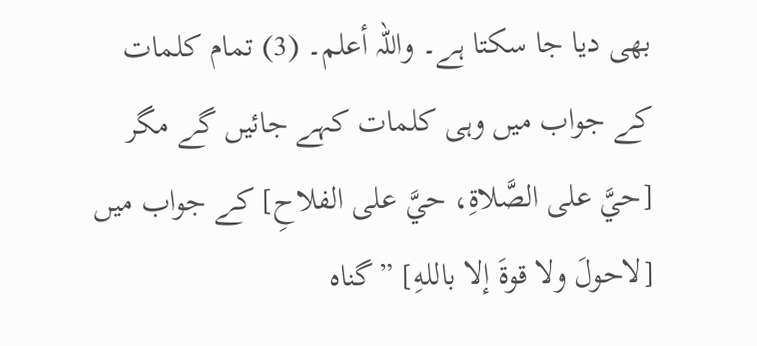بھی دیا جا سکتا ہے۔ واللہ أعلم۔ (3) تمام کلمات کے جواب میں وہی کلمات کہے جائیں گے مگر [حيَّ على الصَّلاةِ، حيَّ على الفلاحِ] کے جواب میں [لاحولَ ولا قوةَ إلا باللهِ] ”گناہ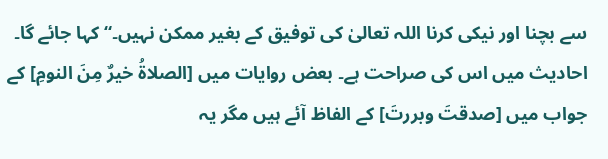سے بچنا اور نیکی کرنا اللہ تعالیٰ کی توفیق کے بغیر ممکن نہیں۔“ کہا جائے گا۔ احادیث میں اس کی صراحت ہے۔ بعض روایات میں [الصلاةُ خيرٌ مِنَ النومِ] کے جواب میں [صدقتَ وبررتَ] کے الفاظ آئے ہیں مگر یہ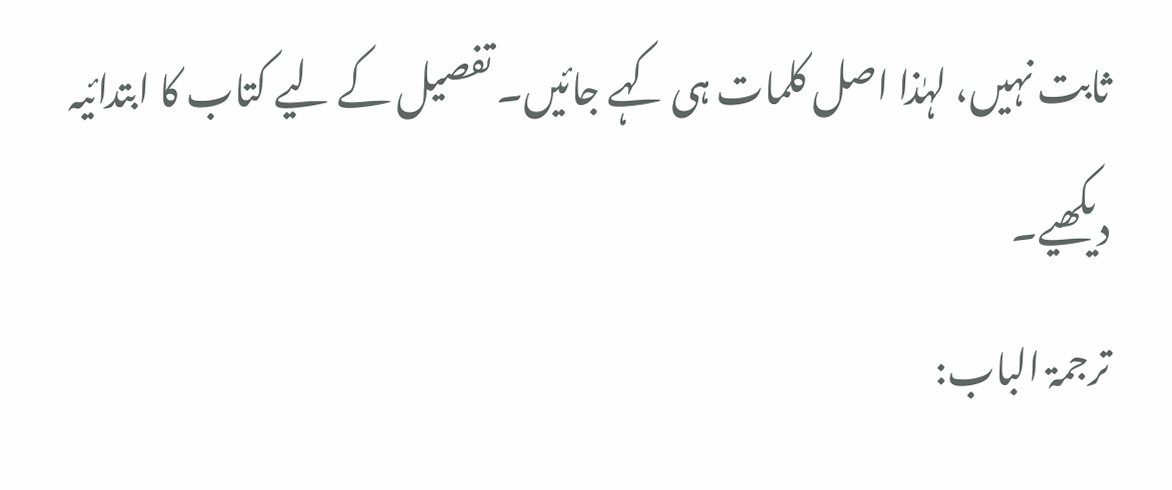ثابت نہیں، لہٰذا اصل کلمات ہی کہے جائیں۔ تفصیل کے لیے کتاب کا ابتدائیہ دیکھیے۔
ترجمۃ الباب: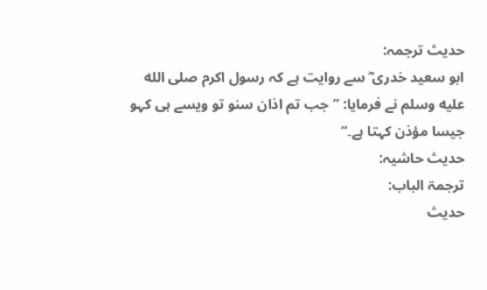حدیث ترجمہ:
ابو سعید خدری ؓ سے روایت ہے کہ رسول اکرم صلى الله عليه وسلم نے فرمایا: ”جب تم اذان سنو تو ویسے ہی کہو جیسا مؤذن کہتا ہے۔“
حدیث حاشیہ:
ترجمۃ الباب:
حدیث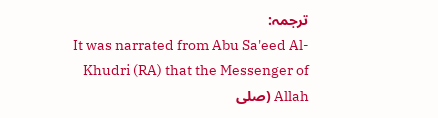ترجمہ:
It was narrated from Abu Sa'eed Al-Khudri (RA) that the Messenger of Allah (صلى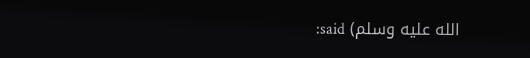الله عليه وسلم) said: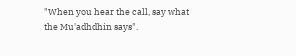"When you hear the call, say what the Mu'adhdhin says".